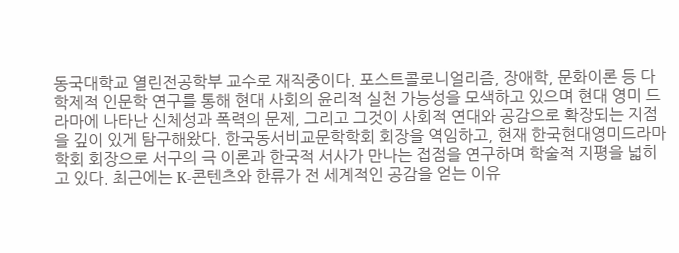동국대학교 열린전공학부 교수로 재직중이다. 포스트콜로니얼리즘, 장애학, 문화이론 등 다학제적 인문학 연구를 통해 현대 사회의 윤리적 실천 가능성을 모색하고 있으며 현대 영미 드라마에 나타난 신체성과 폭력의 문제, 그리고 그것이 사회적 연대와 공감으로 확장되는 지점을 깊이 있게 탐구해왔다. 한국동서비교문학학회 회장을 역임하고, 현재 한국현대영미드라마학회 회장으로 서구의 극 이론과 한국적 서사가 만나는 접점을 연구하며 학술적 지평을 넓히고 있다. 최근에는 K-콘텐츠와 한류가 전 세계적인 공감을 얻는 이유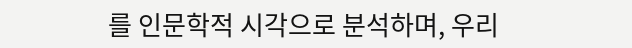를 인문학적 시각으로 분석하며, 우리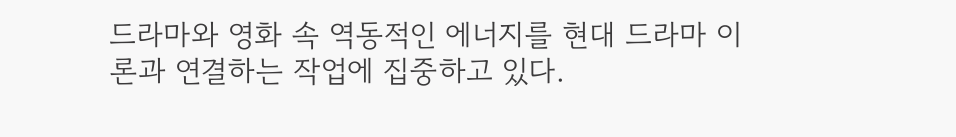드라마와 영화 속 역동적인 에너지를 현대 드라마 이론과 연결하는 작업에 집중하고 있다.